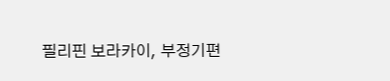필리핀 보라카이, 부정기편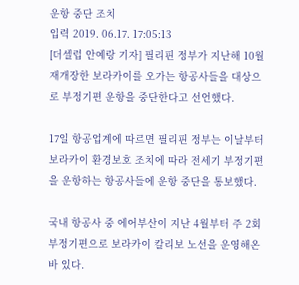운항 중단 조치
입력 2019. 06.17. 17:05:13
[더셀럽 안예랑 기자] 필리핀 정부가 지난해 10월 재개장한 보라카이를 오가는 항공사들을 대상으로 부정기편 운항을 중단한다고 선언했다.

17일 항공업계에 따르면 필리핀 정부는 이날부터 보라카이 환경보호 조치에 따라 전세기 부정기편을 운항하는 항공사들에 운항 중단을 통보했다.

국내 항공사 중 에어부산이 지난 4월부터 주 2회 부정기편으로 보라카이 칼리보 노선을 운영해온 바 있다.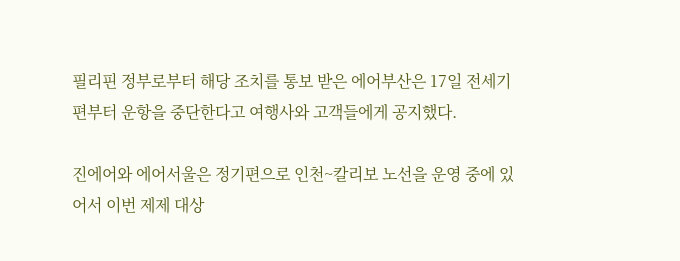필리핀 정부로부터 해당 조치를 통보 받은 에어부산은 17일 전세기 편부터 운항을 중단한다고 여행사와 고객들에게 공지했다.

진에어와 에어서울은 정기편으로 인천~칼리보 노선을 운영 중에 있어서 이번 제제 대상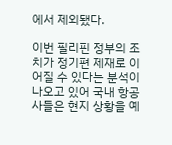에서 제외됐다.

이번 필리핀 정부의 조치가 정기편 제재로 이어질 수 있다는 분석이 나오고 있어 국내 항공사들은 현지 상황을 예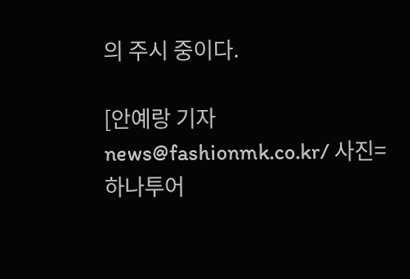의 주시 중이다.

[안예랑 기자 news@fashionmk.co.kr/ 사진=하나투어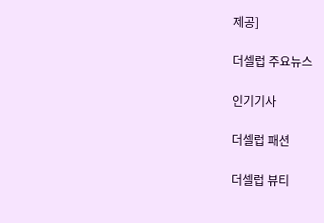제공]

더셀럽 주요뉴스

인기기사

더셀럽 패션

더셀럽 뷰티